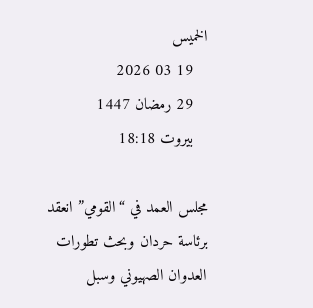الخميس
   19 03 2026
   29 رمضان 1447
   بيروت 18:18

مجلس العمد في “القومي” انعقد برئاسة حردان وبحث تطورات العدوان الصهيوني وسبل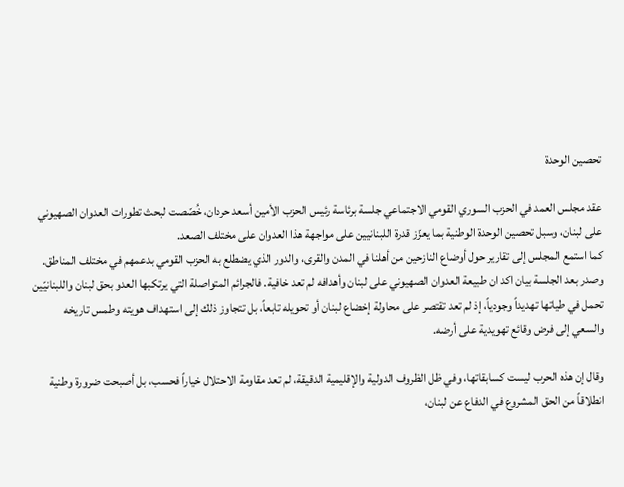تحصين الوحدة

عقد مجلس العمد في الحزب السوري القومي الاجتماعي جلسة برئاسة رئيس الحزب الأمين أسعد حردان، خُصّصت لبحث تطورات العدوان الصهيوني على لبنان، وسبل تحصين الوحدة الوطنية بما يعزّز قدرة اللبنانيين على مواجهة هذا العدوان على مختلف الصعد.
كما استمع المجلس إلى تقارير حول أوضاع النازحين من أهلنا في المدن والقرى، والدور الذي يضطلع به الحزب القومي بدعمهم في مختلف المناطق.
وصدر بعد الجلسة بيان اكد ان طبيعة العدوان الصهيوني على لبنان وأهدافه لم تعد خافية. فالجرائم المتواصلة التي يرتكبها العدو بحق لبنان واللبنانيّين تحمل في طياتها تهديداً وجودياً، إذ لم تعد تقتصر على محاولة إخضاع لبنان أو تحويله تابعاً، بل تتجاوز ذلك إلى استهداف هويته وطمس تاريخه والسعي إلى فرض وقائع تهويدية على أرضه.

وقال إن هذه الحرب ليست كسابقاتها، وفي ظل الظروف الدولية والإقليمية الدقيقة، لم تعد مقاومة الاحتلال خياراً فحسب، بل أصبحت ضرورة وطنية انطلاقاً من الحق المشروع في الدفاع عن لبنان،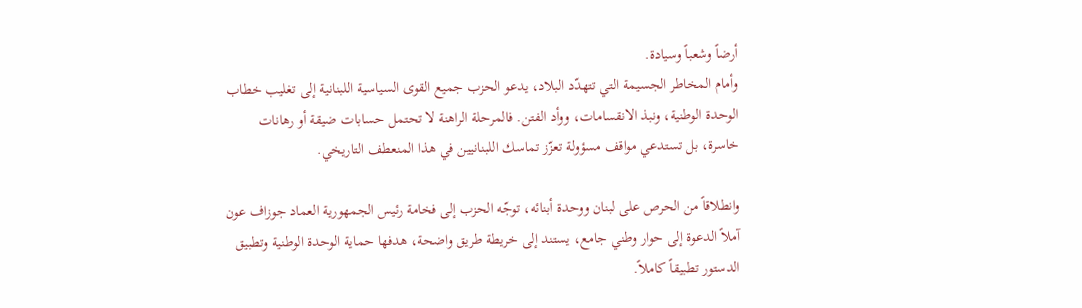أرضاً وشعباً وسيادة.
وأمام المخاطر الجسيمة التي تتهدّد البلاد، يدعو الحزب جميع القوى السياسية اللبنانية إلى تغليب خطاب الوحدة الوطنية، ونبذ الانقسامات، ووأد الفتن. فالمرحلة الراهنة لا تحتمل حسابات ضيقة أو رهانات خاسرة، بل تستدعي مواقف مسؤولة تعزّز تماسك اللبنانيين في هذا المنعطف التاريخي.

وانطلاقاً من الحرص على لبنان ووحدة أبنائه، توجّه الحزب إلى فخامة رئيس الجمهورية العماد جوزاف عون آملاً الدعوة إلى حوار وطني جامع، يستند إلى خريطة طريق واضحة، هدفها حماية الوحدة الوطنية وتطبيق الدستور تطبيقاً كاملاً.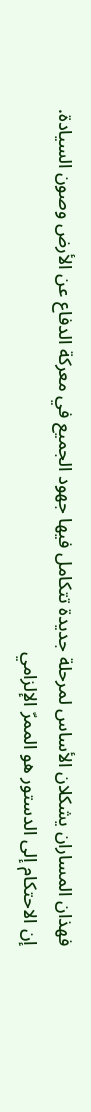فهذان المساران يشكلان الأساس لمرحلة جديدة تتكامل فيها جهود الجميع في معركة الدفاع عن الأرض وصون السيادة.
إن الاحتكام إلى الدستور هو الممرّ الإلزامي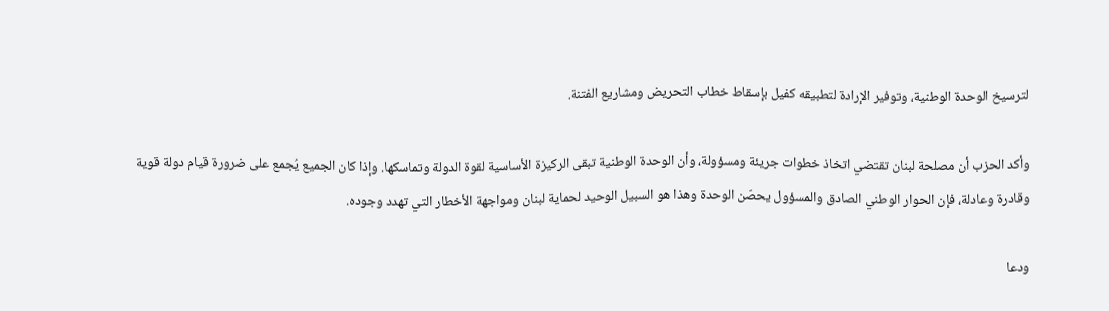لترسيخ الوحدة الوطنية، وتوفير الإرادة لتطبيقه كفيل بإسقاط خطاب التحريض ومشاريع الفتنة.

وأكد الحزب أن مصلحة لبنان تقتضي اتخاذ خطوات جريئة ومسؤولة، وأن الوحدة الوطنية تبقى الركيزة الأساسية لقوة الدولة وتماسكها. وإذا كان الجميع يُجمع على ضرورة قيام دولة قوية وقادرة وعادلة، فإن الحوار الوطني الصادق والمسؤول يحصّن الوحدة وهذا هو السبيل الوحيد لحماية لبنان ومواجهة الأخطار التي تهدد وجوده.

ودعا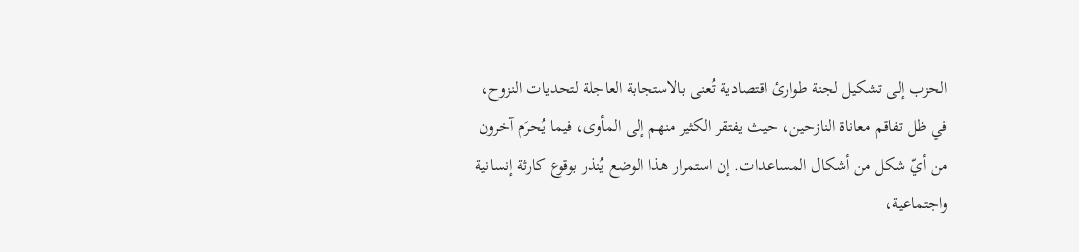الحزب إلى تشكيل لجنة طوارئ اقتصادية تُعنى بالاستجابة العاجلة لتحديات النزوح، في ظل تفاقم معاناة النازحين، حيث يفتقر الكثير منهم إلى المأوى، فيما يُحرَم آخرون من أيّ شكل من أشكال المساعدات. إن استمرار هذا الوضع يُنذر بوقوع كارثة إنسانية واجتماعية،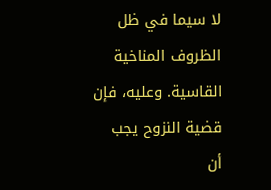لا سيما في ظل الظروف المناخية القاسية. وعليه، فإن قضية النزوح يجب أن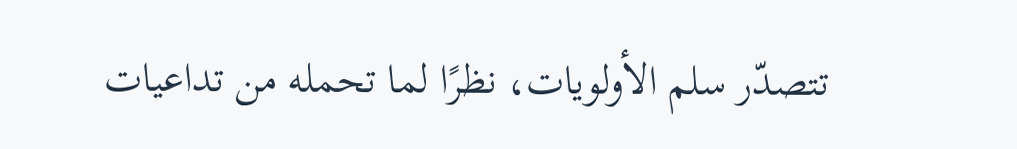تتصدّر سلم الأولويات، نظرًا لما تحمله من تداعيات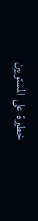خطيرة على المستويين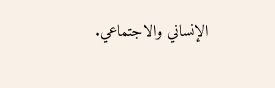الإنساني والاجتماعي.